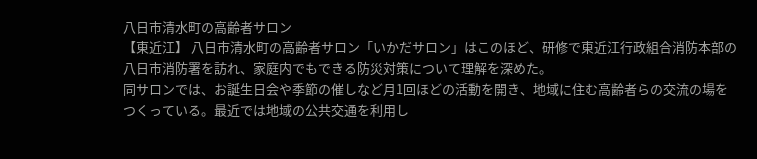八日市清水町の高齢者サロン
【東近江】 八日市清水町の高齢者サロン「いかだサロン」はこのほど、研修で東近江行政組合消防本部の八日市消防署を訪れ、家庭内でもできる防災対策について理解を深めた。
同サロンでは、お誕生日会や季節の催しなど月1回ほどの活動を開き、地域に住む高齢者らの交流の場をつくっている。最近では地域の公共交通を利用し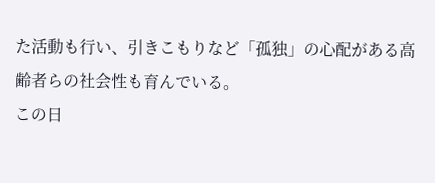た活動も行い、引きこもりなど「孤独」の心配がある高齢者らの社会性も育んでいる。
この日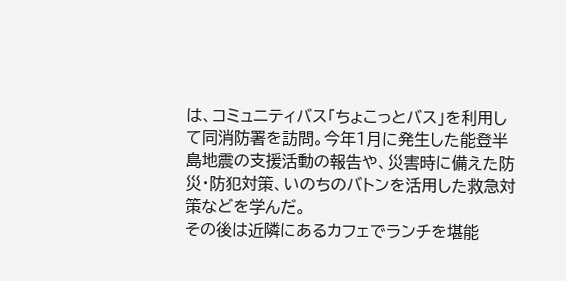は、コミュニティバス「ちょこっとバス」を利用して同消防署を訪問。今年1月に発生した能登半島地震の支援活動の報告や、災害時に備えた防災・防犯対策、いのちのバトンを活用した救急対策などを学んだ。
その後は近隣にあるカフェでランチを堪能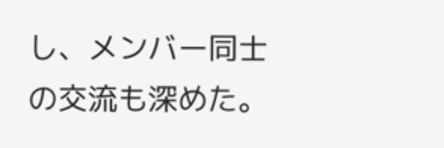し、メンバー同士の交流も深めた。